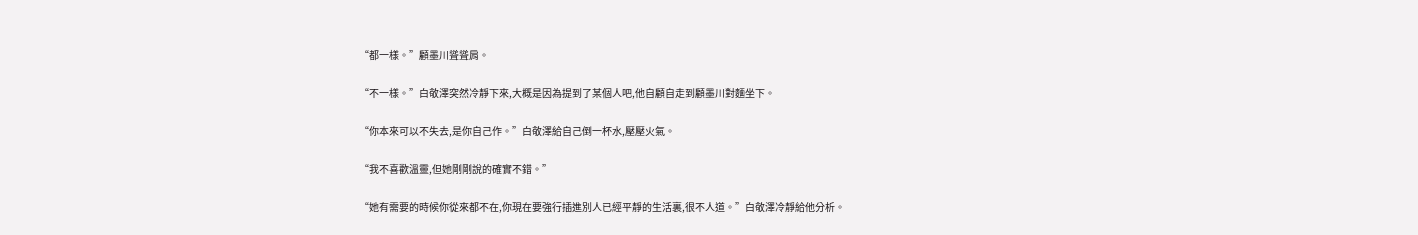“都一樣。”顧墨川聳聳肩。

“不一樣。”白敬澤突然冷靜下來,大概是因為提到了某個人吧,他自顧自走到顧墨川對麵坐下。

“你本來可以不失去,是你自己作。”白敬澤給自己倒一杯水,壓壓火氣。

“我不喜歡溫靈,但她剛剛說的確實不錯。”

“她有需要的時候你從來都不在,你現在要強行插進別人已經平靜的生活裏,很不人道。”白敬澤冷靜給他分析。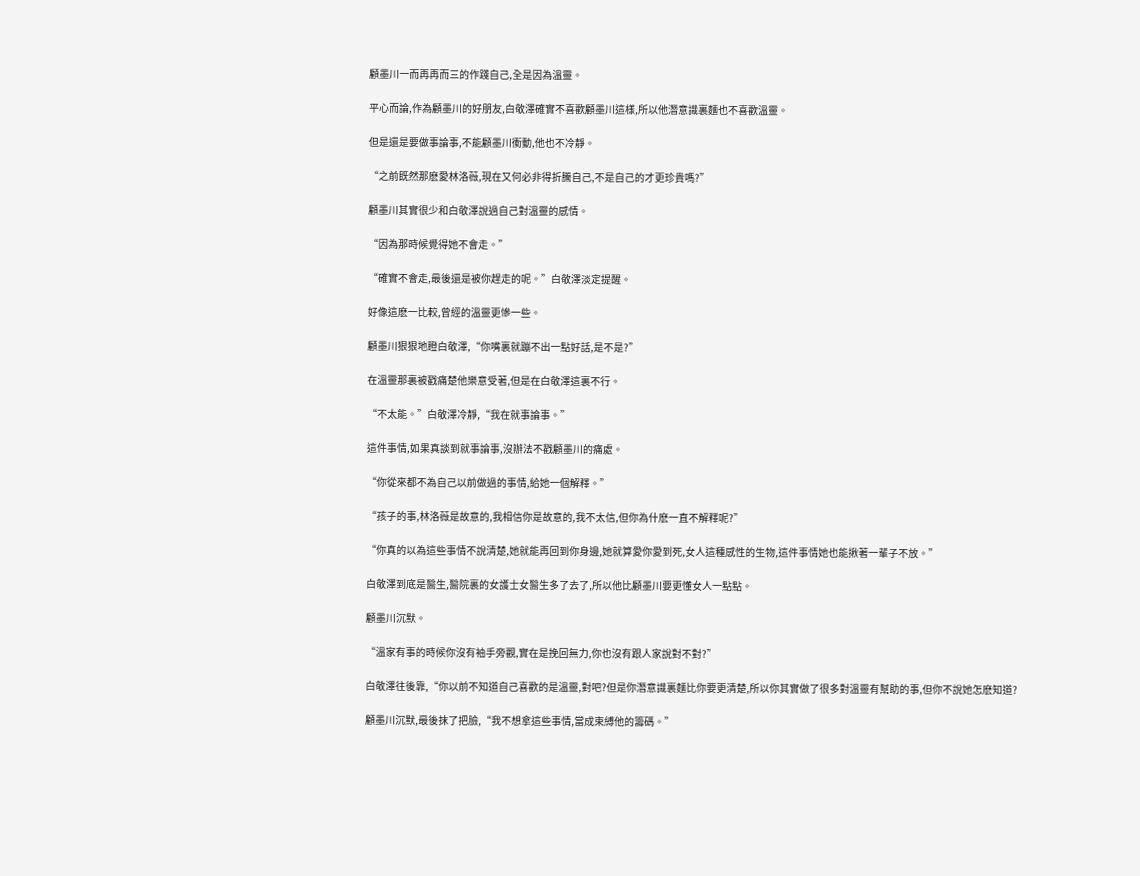顧墨川一而再再而三的作踐自己,全是因為溫靈。

平心而論,作為顧墨川的好朋友,白敬澤確實不喜歡顧墨川這樣,所以他潛意識裏麵也不喜歡溫靈。

但是還是要做事論事,不能顧墨川衝動,他也不冷靜。

“之前既然那麽愛林洛薇,現在又何必非得折騰自己,不是自己的才更珍貴嗎?”

顧墨川其實很少和白敬澤說過自己對溫靈的感情。

“因為那時候覺得她不會走。”

“確實不會走,最後還是被你趕走的呢。”白敬澤淡定提醒。

好像這麽一比較,曾經的溫靈更慘一些。

顧墨川狠狠地瞪白敬澤,“你嘴裏就蹦不出一點好話,是不是?”

在溫靈那裏被戳痛楚他樂意受著,但是在白敬澤這裏不行。

“不太能。”白敬澤冷靜,“我在就事論事。”

這件事情,如果真談到就事論事,沒辦法不戳顧墨川的痛處。

“你從來都不為自己以前做過的事情,給她一個解釋。”

“孩子的事,林洛薇是故意的,我相信你是故意的,我不太信,但你為什麽一直不解釋呢?”

“你真的以為這些事情不說清楚,她就能再回到你身邊,她就算愛你愛到死,女人這種感性的生物,這件事情她也能揪著一輩子不放。”

白敬澤到底是醫生,醫院裏的女護士女醫生多了去了,所以他比顧墨川要更懂女人一點點。

顧墨川沉默。

“溫家有事的時候你沒有袖手旁觀,實在是挽回無力,你也沒有跟人家說對不對?”

白敬澤往後靠,“你以前不知道自己喜歡的是溫靈,對吧?但是你潛意識裏麵比你要更清楚,所以你其實做了很多對溫靈有幫助的事,但你不說她怎麽知道?

顧墨川沉默,最後抹了把臉,“我不想拿這些事情,當成束縛他的籌碼。”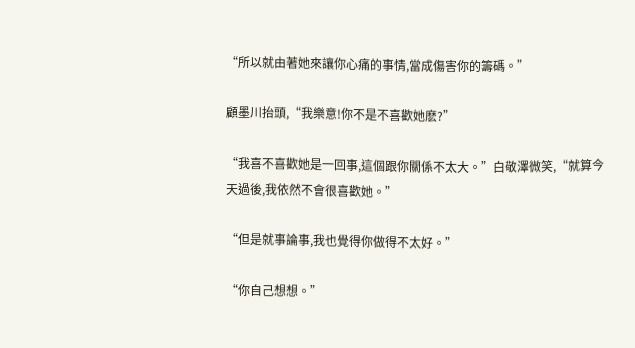“所以就由著她來讓你心痛的事情,當成傷害你的籌碼。”

顧墨川抬頭,“我樂意!你不是不喜歡她麽?”

“我喜不喜歡她是一回事,這個跟你關係不太大。”白敬澤微笑,“就算今天過後,我依然不會很喜歡她。”

“但是就事論事,我也覺得你做得不太好。”

“你自己想想。”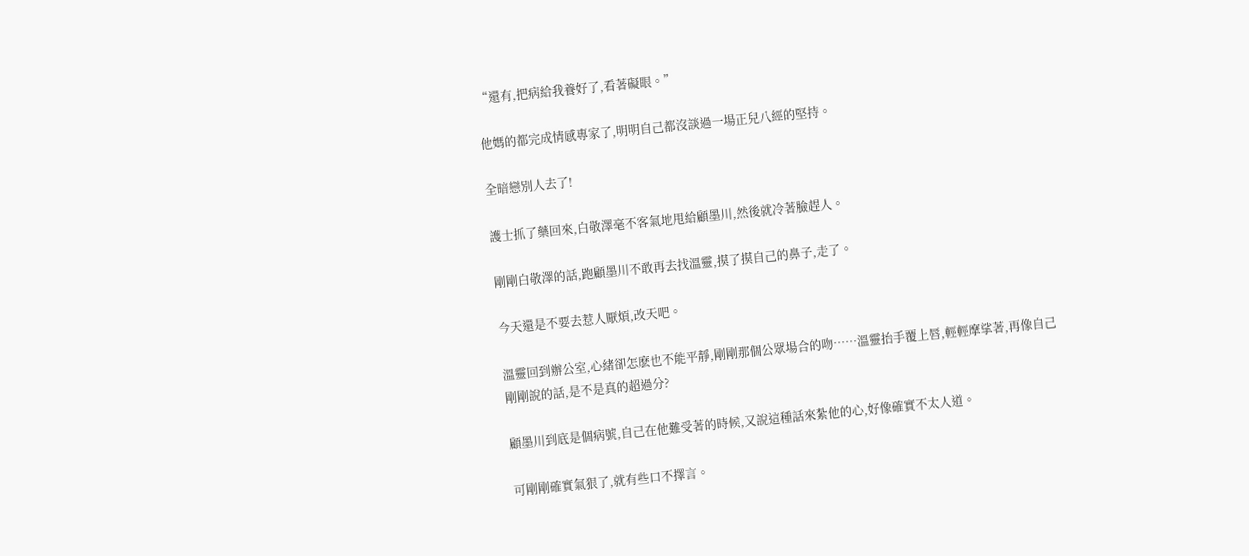“還有,把病給我養好了,看著礙眼。”

他媽的都完成情感專家了,明明自己都沒談過一場正兒八經的堅持。

全暗戀別人去了!

護士抓了藥回來,白敬澤毫不客氣地甩給顧墨川,然後就冷著臉趕人。

剛剛白敬澤的話,跑顧墨川不敢再去找溫靈,摸了摸自己的鼻子,走了。

今天還是不要去惹人厭煩,改天吧。

溫靈回到辦公室,心緒卻怎麽也不能平靜,剛剛那個公眾場合的吻……溫靈抬手覆上唇,輕輕摩挲著,再像自己剛剛說的話,是不是真的超過分?

顧墨川到底是個病號,自己在他難受著的時候,又說這種話來紮他的心,好像確實不太人道。

可剛剛確實氣狠了,就有些口不擇言。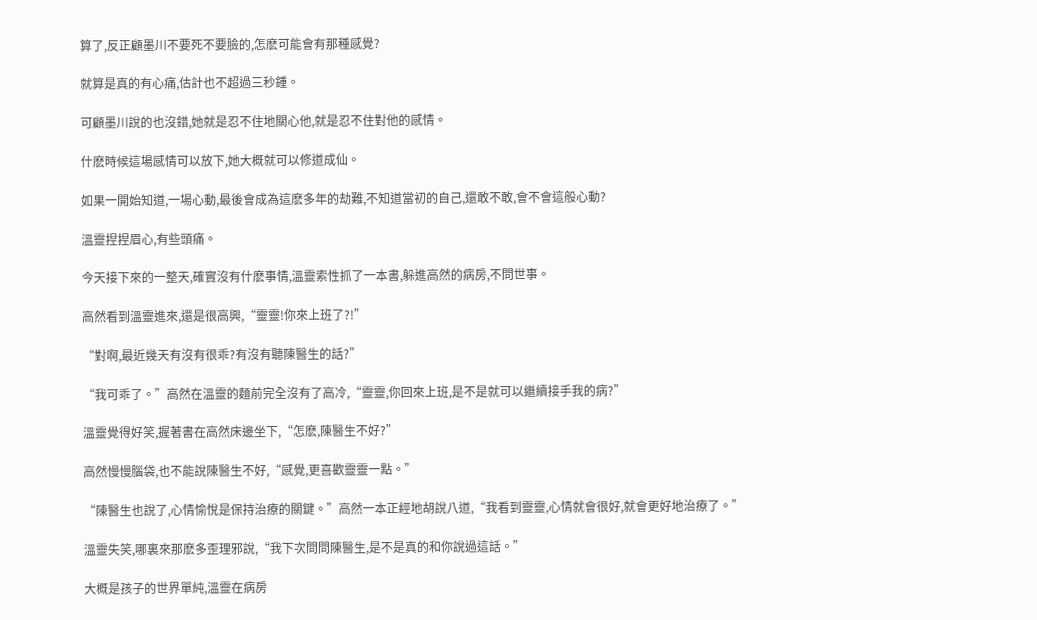算了,反正顧墨川不要死不要臉的,怎麽可能會有那種感覺?

就算是真的有心痛,估計也不超過三秒鍾。

可顧墨川說的也沒錯,她就是忍不住地關心他,就是忍不住對他的感情。

什麽時候這場感情可以放下,她大概就可以修道成仙。

如果一開始知道,一場心動,最後會成為這麽多年的劫難,不知道當初的自己,還敢不敢,會不會這般心動?

溫靈捏捏眉心,有些頭痛。

今天接下來的一整天,確實沒有什麽事情,溫靈索性抓了一本書,躲進高然的病房,不問世事。

高然看到溫靈進來,還是很高興,“靈靈!你來上班了?!”

“對啊,最近幾天有沒有很乖?有沒有聽陳醫生的話?”

“我可乖了。”高然在溫靈的麵前完全沒有了高冷,“靈靈,你回來上班,是不是就可以繼續接手我的病?”

溫靈覺得好笑,握著書在高然床邊坐下,“怎麽,陳醫生不好?”

高然慢慢腦袋,也不能說陳醫生不好,“感覺,更喜歡靈靈一點。”

“陳醫生也說了,心情愉悅是保持治療的關鍵。”高然一本正經地胡說八道,“我看到靈靈,心情就會很好,就會更好地治療了。”

溫靈失笑,哪裏來那麽多歪理邪說,“我下次問問陳醫生,是不是真的和你說過這話。”

大概是孩子的世界單純,溫靈在病房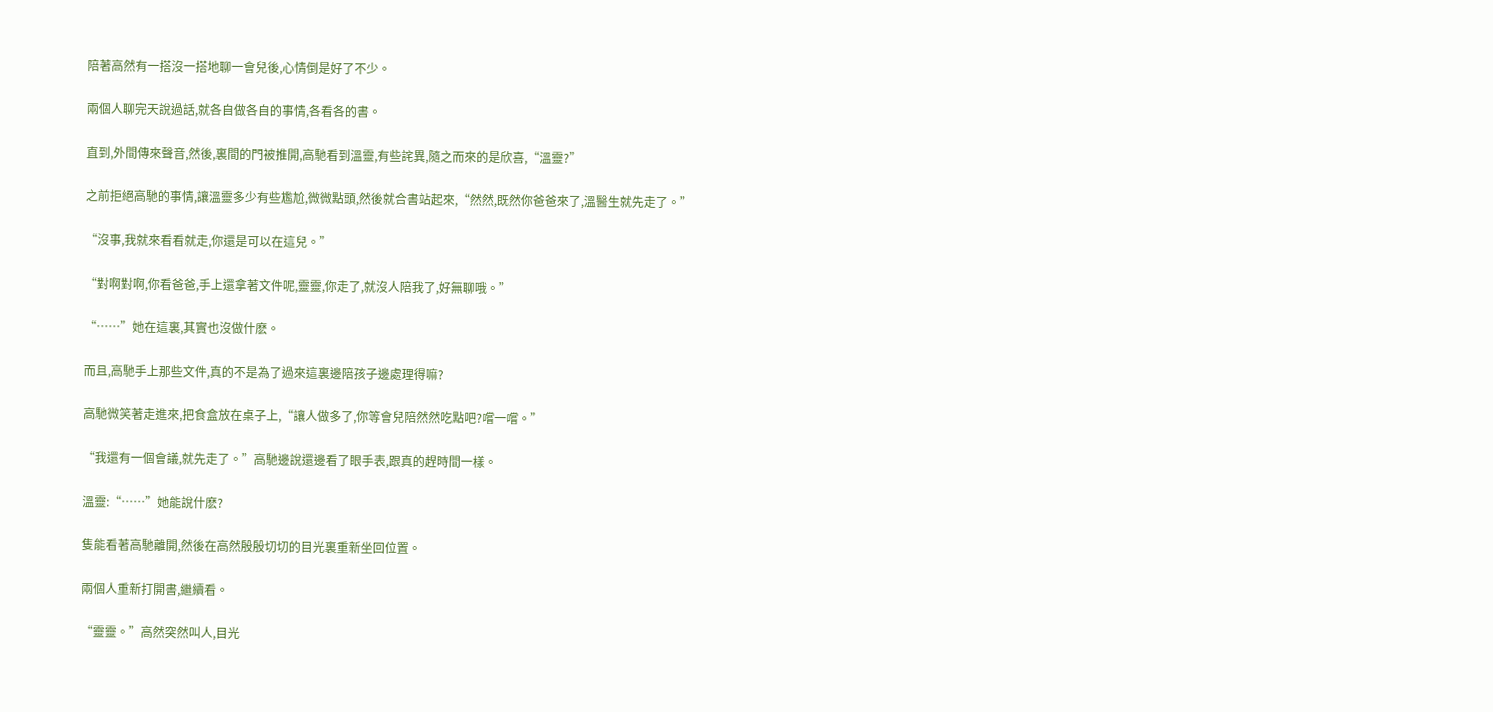陪著高然有一搭沒一搭地聊一會兒後,心情倒是好了不少。

兩個人聊完天說過話,就各自做各自的事情,各看各的書。

直到,外間傳來聲音,然後,裏間的門被推開,高馳看到溫靈,有些詫異,隨之而來的是欣喜,“溫靈?”

之前拒絕高馳的事情,讓溫靈多少有些尷尬,微微點頭,然後就合書站起來,“然然,既然你爸爸來了,溫醫生就先走了。”

“沒事,我就來看看就走,你還是可以在這兒。”

“對啊對啊,你看爸爸,手上還拿著文件呢,靈靈,你走了,就沒人陪我了,好無聊哦。”

“……”她在這裏,其實也沒做什麽。

而且,高馳手上那些文件,真的不是為了過來這裏邊陪孩子邊處理得嘛?

高馳微笑著走進來,把食盒放在桌子上,“讓人做多了,你等會兒陪然然吃點吧?嚐一嚐。”

“我還有一個會議,就先走了。”高馳邊說還邊看了眼手表,跟真的趕時間一樣。

溫靈:“……”她能說什麽?

隻能看著高馳離開,然後在高然殷殷切切的目光裏重新坐回位置。

兩個人重新打開書,繼續看。

“靈靈。”高然突然叫人,目光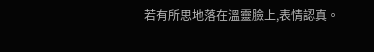若有所思地落在溫靈臉上,表情認真。